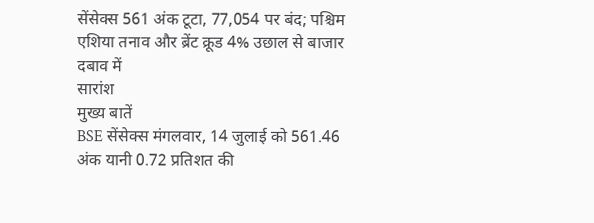सेंसेक्स 561 अंक टूटा, 77,054 पर बंद; पश्चिम एशिया तनाव और ब्रेंट क्रूड 4% उछाल से बाजार दबाव में
सारांश
मुख्य बातें
BSE सेंसेक्स मंगलवार, 14 जुलाई को 561.46 अंक यानी 0.72 प्रतिशत की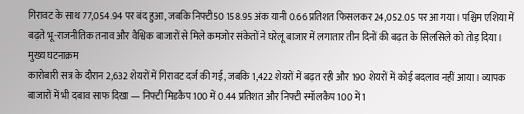गिरावट के साथ 77,054.94 पर बंद हुआ, जबकि निफ्टी50 158.95 अंक यानी 0.66 प्रतिशत फिसलकर 24,052.05 पर आ गया। पश्चिम एशिया में बढ़ते भू-राजनीतिक तनाव और वैश्विक बाजारों से मिले कमजोर संकेतों ने घरेलू बाजार में लगातार तीन दिनों की बढ़त के सिलसिले को तोड़ दिया।
मुख्य घटनाक्रम
कारोबारी सत्र के दौरान 2,632 शेयरों में गिरावट दर्ज की गई, जबकि 1,422 शेयरों में बढ़त रही और 190 शेयरों में कोई बदलाव नहीं आया। व्यापक बाजारों में भी दबाव साफ दिखा — निफ्टी मिडकैप 100 में 0.44 प्रतिशत और निफ्टी स्मॉलकैप 100 में 1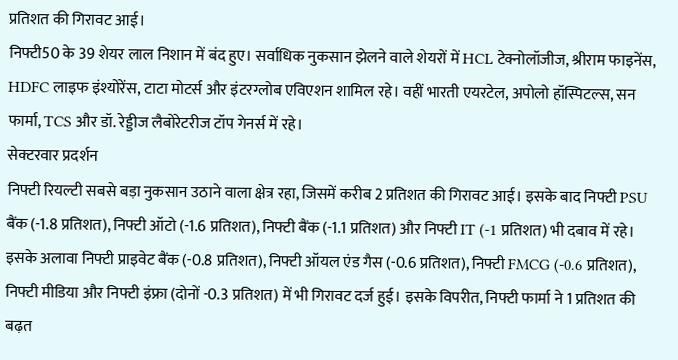प्रतिशत की गिरावट आई।
निफ्टी50 के 39 शेयर लाल निशान में बंद हुए। सर्वाधिक नुकसान झेलने वाले शेयरों में HCL टेक्नोलॉजीज, श्रीराम फाइनेंस, HDFC लाइफ इंश्योरेंस, टाटा मोटर्स और इंटरग्लोब एविएशन शामिल रहे। वहीं भारती एयरटेल, अपोलो हॉस्पिटल्स, सन फार्मा, TCS और डॉ. रेड्डीज लैबोरेटरीज टॉप गेनर्स में रहे।
सेक्टरवार प्रदर्शन
निफ्टी रियल्टी सबसे बड़ा नुकसान उठाने वाला क्षेत्र रहा, जिसमें करीब 2 प्रतिशत की गिरावट आई। इसके बाद निफ्टी PSU बैंक (-1.8 प्रतिशत), निफ्टी ऑटो (-1.6 प्रतिशत), निफ्टी बैंक (-1.1 प्रतिशत) और निफ्टी IT (-1 प्रतिशत) भी दबाव में रहे।
इसके अलावा निफ्टी प्राइवेट बैंक (-0.8 प्रतिशत), निफ्टी ऑयल एंड गैस (-0.6 प्रतिशत), निफ्टी FMCG (-0.6 प्रतिशत), निफ्टी मीडिया और निफ्टी इंफ्रा (दोनों -0.3 प्रतिशत) में भी गिरावट दर्ज हुई। इसके विपरीत, निफ्टी फार्मा ने 1 प्रतिशत की बढ़त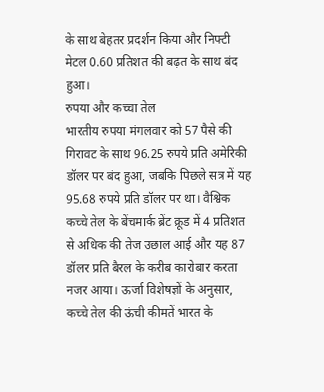के साथ बेहतर प्रदर्शन किया और निफ्टी मेटल 0.60 प्रतिशत की बढ़त के साथ बंद हुआ।
रुपया और कच्चा तेल
भारतीय रुपया मंगलवार को 57 पैसे की गिरावट के साथ 96.25 रुपये प्रति अमेरिकी डॉलर पर बंद हुआ, जबकि पिछले सत्र में यह 95.68 रुपये प्रति डॉलर पर था। वैश्विक कच्चे तेल के बेंचमार्क ब्रेंट क्रूड में 4 प्रतिशत से अधिक की तेज उछाल आई और यह 87 डॉलर प्रति बैरल के करीब कारोबार करता नजर आया। ऊर्जा विशेषज्ञों के अनुसार, कच्चे तेल की ऊंची कीमतें भारत के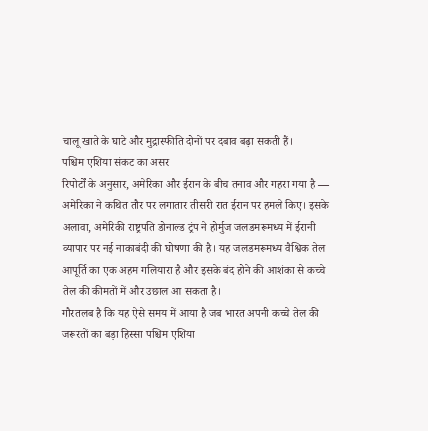चालू खाते के घाटे और मुद्रास्फीति दोनों पर दबाव बढ़ा सकती हैं।
पश्चिम एशिया संकट का असर
रिपोर्टों के अनुसार, अमेरिका और ईरान के बीच तनाव और गहरा गया है — अमेरिका ने कथित तौर पर लगातार तीसरी रात ईरान पर हमले किए। इसके अलावा, अमेरिकी राष्ट्रपति डोनाल्ड ट्रंप ने होर्मुज जलडमरूमध्य में ईरानी व्यापार पर नई नाकाबंदी की घोषणा की है। यह जलडमरूमध्य वैश्विक तेल आपूर्ति का एक अहम गलियारा है और इसके बंद होने की आशंका से कच्चे तेल की कीमतों में और उछाल आ सकता है।
गौरतलब है कि यह ऐसे समय में आया है जब भारत अपनी कच्चे तेल की जरूरतों का बड़ा हिस्सा पश्चिम एशिया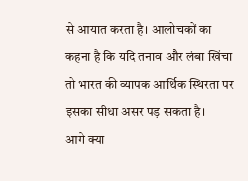से आयात करता है। आलोचकों का कहना है कि यदि तनाव और लंबा खिंचा तो भारत की व्यापक आर्थिक स्थिरता पर इसका सीधा असर पड़ सकता है।
आगे क्या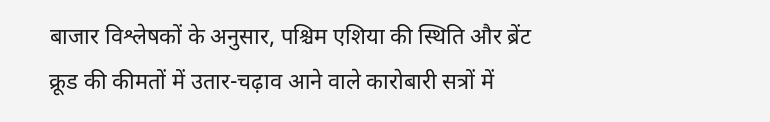बाजार विश्लेषकों के अनुसार, पश्चिम एशिया की स्थिति और ब्रेंट क्रूड की कीमतों में उतार-चढ़ाव आने वाले कारोबारी सत्रों में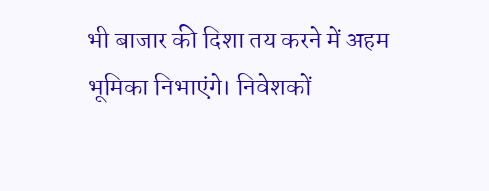भी बाजार की दिशा तय करने में अहम भूमिका निभाएंगे। निवेशकों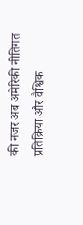की नजर अब अमेरिकी नीतिगत प्रतिक्रिया और वैश्विक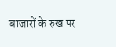बाजारों के रुख पर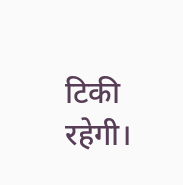टिकी रहेगी।